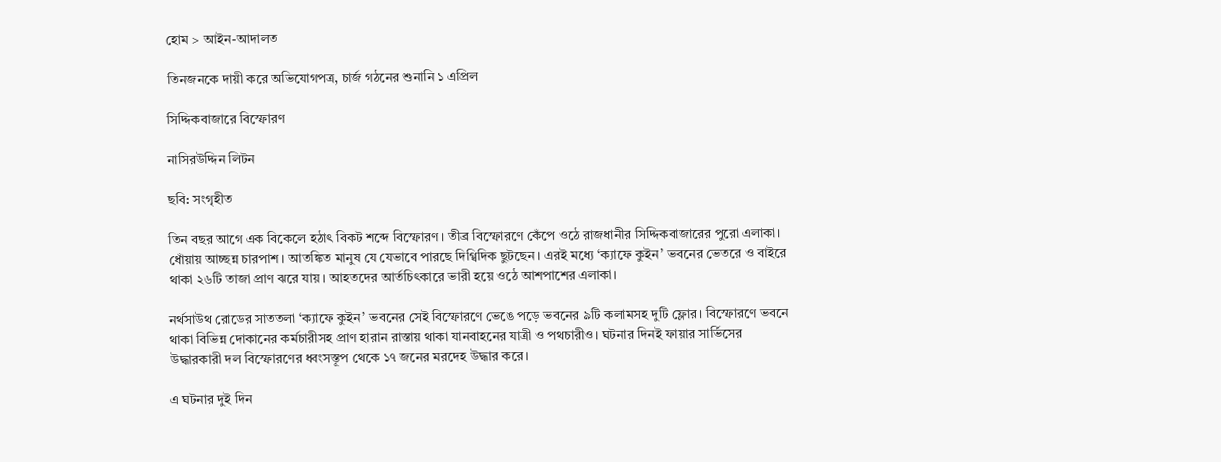হোম > আইন-আদালত

তিনজনকে দায়ী করে অভিযোগপত্র, চার্জ গঠনের শুনানি ১ এপ্রিল

সিদ্দিকবাজারে বিস্ফোরণ

নাসিরউদ্দিন লিটন

ছবি: সংগৃহীত

তিন বছর আগে এক বিকেলে হঠাৎ বিকট শব্দে বিস্ফোরণ। তীব্র বিস্ফোরণে কেঁপে ওঠে রাজধানীর সিদ্দিকবাজারের পুরো এলাকা। ধোঁয়ায় আচ্ছন্ন চারপাশ। আতঙ্কিত মানুষ যে যেভাবে পারছে দিগ্বিদিক ছুটছেন। এরই মধ্যে ‘ক্যাফে কুইন’ ভবনের ভেতরে ও বাইরে থাকা ২৬টি তাজা প্রাণ ঝরে যায়। আহতদের আর্তচিৎকারে ভারী হয়ে ওঠে আশপাশের এলাকা।

নর্থসাউথ রোডের সাততলা ‘ক্যাফে কুইন’ ভবনের সেই বিস্ফোরণে ভেঙে পড়ে ভবনের ৯টি কলামসহ দুটি ফ্লোর। বিস্ফোরণে ভবনে থাকা বিভিন্ন দোকানের কর্মচারীসহ প্রাণ হারান রাস্তায় থাকা যানবাহনের যাত্রী ও পথচারীও। ঘটনার দিনই ফায়ার সার্ভিসের উদ্ধারকারী দল বিস্ফোরণের ধ্বংসস্তূপ থেকে ১৭ জনের মরদেহ উদ্ধার করে।

এ ঘটনার দুই দিন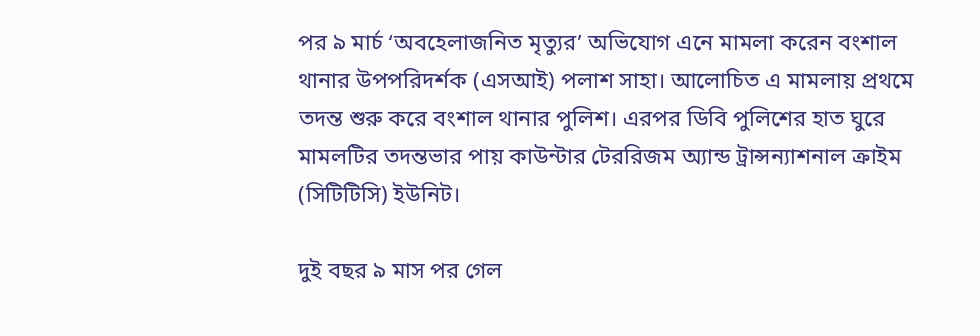পর ৯ মার্চ ‘অবহেলাজনিত মৃত্যুর’ অভিযোগ এনে মামলা করেন বংশাল থানার উপপরিদর্শক (এসআই) পলাশ সাহা। আলোচিত এ মামলায় প্রথমে তদন্ত শুরু করে বংশাল থানার পুলিশ। এরপর ডিবি পুলিশের হাত ঘুরে মামলটির তদন্তভার পায় কাউন্টার টেররিজম অ্যান্ড ট্রান্সন্যাশনাল ক্রাইম (সিটিটিসি) ইউনিট।

দুই বছর ৯ মাস পর গেল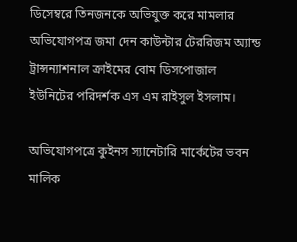ডিসেম্বরে তিনজনকে অভিযুক্ত করে মামলার অভিযোগপত্র জমা দেন কাউন্টার টেররিজম অ্যান্ড ট্রান্সন্যাশনাল ক্রাইমের বোম ডিসপোজাল ইউনিটের পরিদর্শক এস এম রাইসুল ইসলাম।

অভিযোগপত্রে কুইনস স্যানেটারি মার্কেটের ভবন মালিক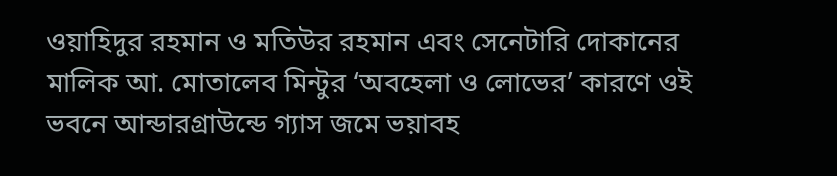ওয়াহিদুর রহমান ও মতিউর রহমান এবং সেনেটারি দোকানের মালিক আ. মোতালেব মিন্টুর ‘অবহেলা ও লোভের’ কারণে ওই ভবনে আন্ডারগ্রাউন্ডে গ্যাস জমে ভয়াবহ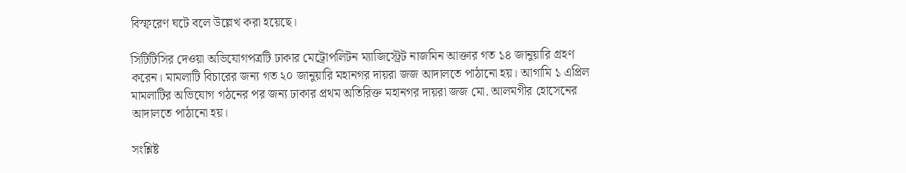বিস্ফরেণ ঘটে বলে উল্লেখ করা হয়েছে।

সিটিটিসির দেওয়া অভিযোগপত্রটি ঢাকার মেট্রোপলিটন ম্যাজিস্ট্রেট নাজমিন আক্তার গত ১৪ জানুয়ারি গ্রহণ করেন। মামলাটি বিচারের জন্য গত ২০ জানুয়ারি মহানগর দায়রা জজ আদালতে পাঠানো হয়। আগামি ১ এপ্রিল মামলাটির অভিযোগ গঠনের পর জন্য ঢাকার প্রথম অতিরিক্ত মহানগর দায়রা জজ মো. আলমগীর হোসেনের আদালতে পাঠানো হয়।

সংশ্লিষ্ট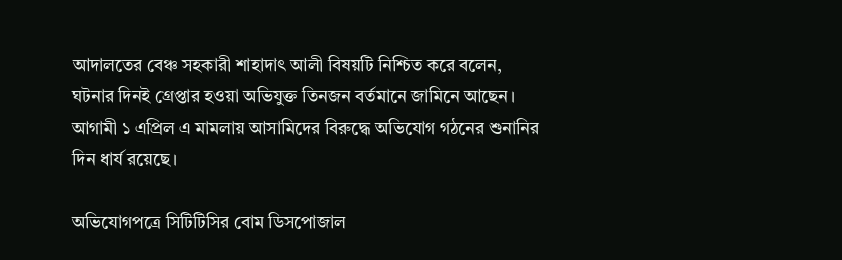আদালতের বেঞ্চ সহকারী শাহাদাৎ আলী বিষয়টি নিশ্চিত করে বলেন, ঘটনার দিনই গ্রেপ্তার হওয়া অভিযুক্ত তিনজন বর্তমানে জামিনে আছেন। আগামী ১ এপ্রিল এ মামলায় আসামিদের বিরুদ্ধে অভিযোগ গঠনের শুনানির দিন ধার্য রয়েছে।

অভিযোগপত্রে সিটিটিসির বোম ডিসপোজাল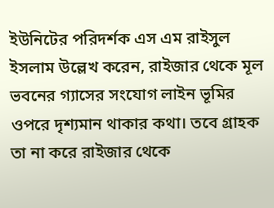ইউনিটের পরিদর্শক এস এম রাইসুল ইসলাম উল্লেখ করেন, রাইজার থেকে মূল ভবনের গ্যাসের সংযোগ লাইন ভূমির ওপরে দৃশ্যমান থাকার কথা। তবে গ্রাহক তা না করে রাইজার থেকে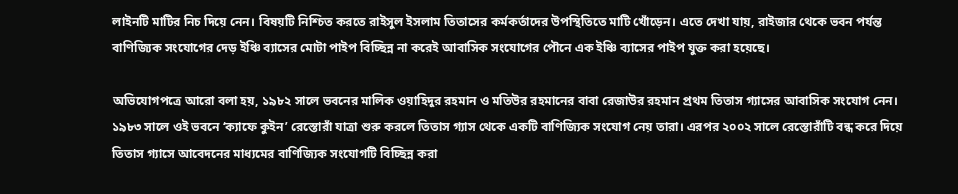লাইনটি মাটির নিচ দিয়ে নেন। বিষয়টি নিশ্চিত করতে রাইসুল ইসলাম তিতাসের কর্মকর্তাদের উপস্থিতিতে মাটি খোঁড়েন। এতে দেখা যায়, রাইজার থেকে ভবন পর্যন্ত বাণিজ্যিক সংযোগের দেড় ইঞ্চি ব্যাসের মোটা পাইপ বিচ্ছিন্ন না করেই আবাসিক সংযোগের পৌনে এক ইঞ্চি ব্যাসের পাইপ যুক্ত করা হয়েছে।

অভিযোগপত্রে আরো বলা হয়, ১৯৮২ সালে ভবনের মালিক ওয়াহিদুর রহমান ও মতিউর রহমানের বাবা রেজাউর রহমান প্রথম তিতাস গ্যাসের আবাসিক সংযোগ নেন। ১৯৮৩ সালে ওই ভবনে ‘ক্যাফে কুইন’ রেস্তোরাঁ যাত্রা শুরু করলে তিতাস গ্যাস থেকে একটি বাণিজ্যিক সংযোগ নেয় তারা। এরপর ২০০২ সালে রেস্তোরাঁটি বন্ধ করে দিয়ে তিতাস গ্যাসে আবেদনের মাধ্যমের বাণিজ্যিক সংযোগটি বিচ্ছিন্ন করা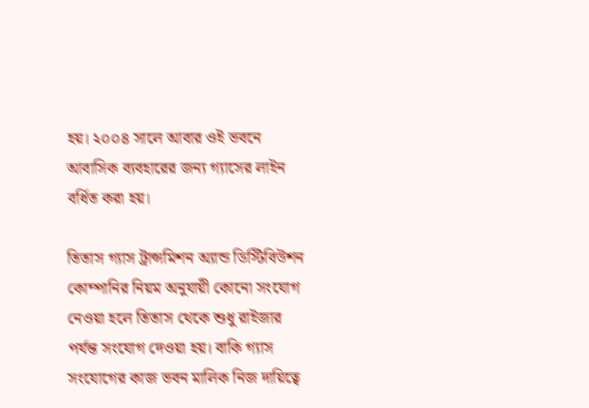হয়। ২০০৪ সালে আবার ওই ভবনে আবাসিক ব্যবহারের জন্য গ্যাসের লাইন বর্ধিত করা হয়।

তিতাস গ্যাস ট্রান্সমিশন অ্যান্ড ডিস্টিবিউশন কোম্পানির নিয়ম অনুযায়ী কোনো সংযোগ নেওয়া হলে তিতাস থেকে শুধু রাইজার পর্যন্ত সংযোগ দেওয়া হয়। বাকি গ্যাস সংযোগের কাজ ভবন মালিক নিজ দায়িত্বে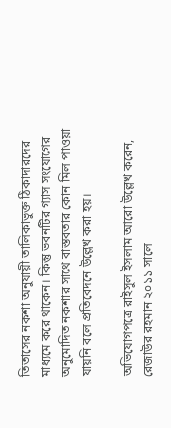তিতাসের নকশা অনুযায়ী তালিকাভুক্ত ঠিকাদারদের মাধ্যমে করে থাকেন। কিন্তু ভবনটির গ্যাস সংযোগের অনুমোদিত নকশার সাথে বাস্তবতার কোন মিল পাওয়া যায়নি বলে প্রতিবেদনে উল্লেখ করা হয়।

অভিযোগপত্রে রাইসুল ইসলাম আরো উল্লেখ করেন, রেজাউর রহমান ২০১১ সালে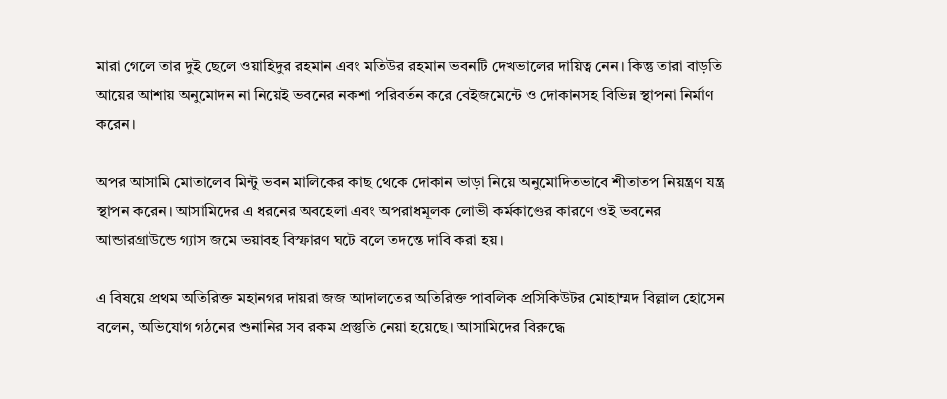মারা গেলে তার দুই ছেলে ওয়াহিদুর রহমান এবং মতিউর রহমান ভবনটি দেখভালের দায়িত্ব নেন। কিন্তু তারা বাড়তি আয়ের আশায় অনুমোদন না নিয়েই ভবনের নকশা পরিবর্তন করে বেইজমেন্টে ও দোকানসহ বিভিন্ন স্থাপনা নির্মাণ করেন।

অপর আসামি মোতালেব মিন্টু ভবন মালিকের কাছ থেকে দোকান ভাড়া নিয়ে অনুমোদিতভাবে শীতাতপ নিয়ন্ত্রণ যন্ত্র স্থাপন করেন। আসামিদের এ ধরনের অবহেলা এবং অপরাধমূলক লোভী কর্মকাণ্ডের কারণে ওই ভবনের আন্ডারগ্রাউন্ডে গ্যাস জমে ভয়াবহ বিস্ফারণ ঘটে বলে তদন্তে দাবি করা হয়।

এ বিষয়ে প্রথম অতিরিক্ত মহানগর দায়রা জজ আদালতের অতিরিক্ত পাবলিক প্রসিকিউটর মোহাম্মদ বিল্লাল হোসেন বলেন, অভিযোগ গঠনের শুনানির সব রকম প্রস্তুতি নেয়া হয়েছে। আসামিদের বিরুদ্ধে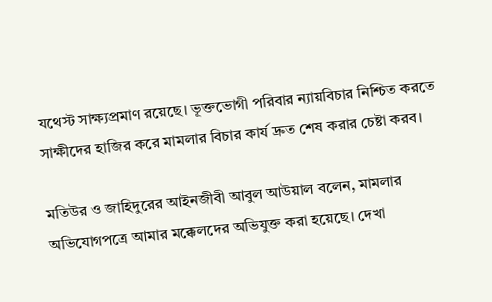যথেস্ট সাক্ষ্যপ্রমাণ রয়েছে। ভূক্তভোগী পরিবার ন্যায়বিচার নিশ্চিত করতে সাক্ষীদের হাজির করে মামলার বিচার কার্য দ্রুত শেষ করার চেষ্টা করব।

মতিউর ও জাহিদুরের আইনজীবী আবুল আউয়াল বলেন, মামলার অভিযোগপত্রে আমার মক্কেলদের অভিযুক্ত করা হয়েছে। দেখা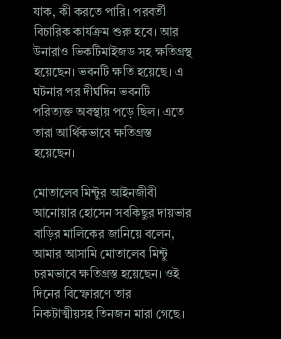যাক, কী করতে পারি। পরবর্তী বিচারিক কার্যক্রম শুরু হবে। আর উনারাও ভিকটিমাইজড সহ ক্ষতিগ্রস্থ হয়েছেন। ভবনটি ক্ষতি হয়েছে। এ ঘটনার পর দীর্ঘদিন ভবনটি পরিত্যক্ত অবস্থায় পড়ে ছিল। এতে তারা আর্থিকভাবে ক্ষতিগ্রস্ত হয়েছেন।

মোতালেব মিন্টুর আইনজীবী আনোয়ার হোসেন সবকিছুর দায়ভার বাড়ির মালিকের জানিয়ে বলেন, আমার আসামি মোতালেব মিন্টু চরমভাবে ক্ষতিগ্রস্ত হয়েছেন। ওই দিনের বিস্ফোরণে তার নিকটাত্মীয়সহ তিনজন মারা গেছে।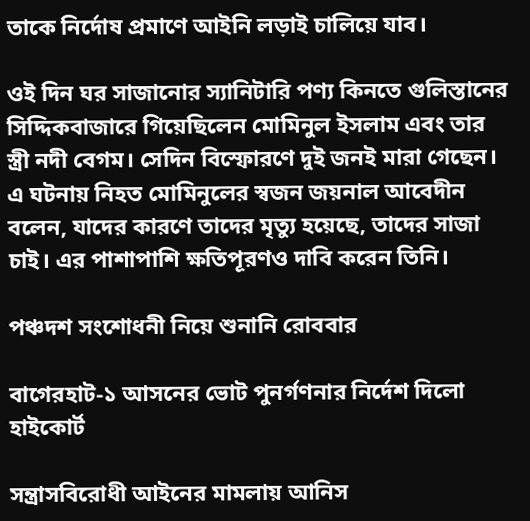তাকে নির্দোষ প্রমাণে আইনি লড়াই চালিয়ে যাব।

ওই দিন ঘর সাজানোর স্যানিটারি পণ্য কিনতে গুলিস্তানের সিদ্দিকবাজারে গিয়েছিলেন মোমিনুল ইসলাম এবং তার স্ত্রী নদী বেগম। সেদিন বিস্ফোরণে দুই জনই মারা গেছেন। এ ঘটনায় নিহত মোমিনুলের স্বজন জয়নাল আবেদীন বলেন, যাদের কারণে তাদের মৃত্যু হয়েছে, তাদের সাজা চাই। এর পাশাপাশি ক্ষতিপূরণও দাবি করেন তিনি।

পঞ্চদশ সংশোধনী নিয়ে শুনানি রোববার

বাগেরহাট-১ আসনের ভোট পুনর্গণনার নির্দেশ দিলো হাইকোর্ট

সন্ত্রাসবিরোধী আইনের মামলায় আনিস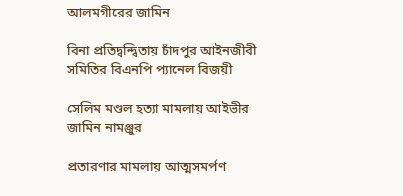আলমগীরের জামিন

বিনা প্রতিদ্বন্দ্বিতায় চাঁদপুর আইনজীবী সমিতির বিএনপি প্যানেল বিজয়ী

সেলিম মণ্ডল হত্যা মামলায় আইভীর জামিন নামঞ্জুর

প্রতারণার মামলায় আত্মসমর্পণ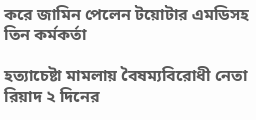করে জামিন পেলেন টয়োটার এমডিসহ তিন কর্মকর্তা

হত্যাচেষ্টা মামলায় বৈষম্যবিরোধী নেতা রিয়াদ ২ দিনের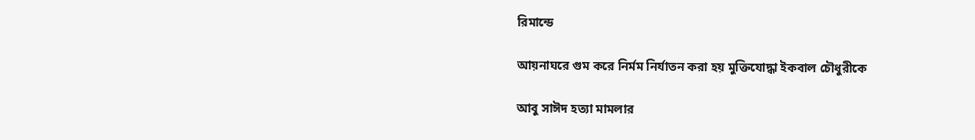রিমান্ডে

আয়নাঘরে গুম করে নির্মম নির্যাতন করা হয় মুক্তিযোদ্ধা ইকবাল চৌধুরীকে

আবু সাঈদ হত্যা মামলার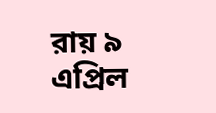রায় ৯ এপ্রিল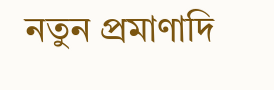নতুন প্রমাণাদি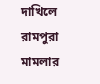দাখিলে রামপুরা মামলার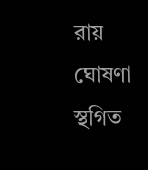রায় ঘোষণা স্থগিত